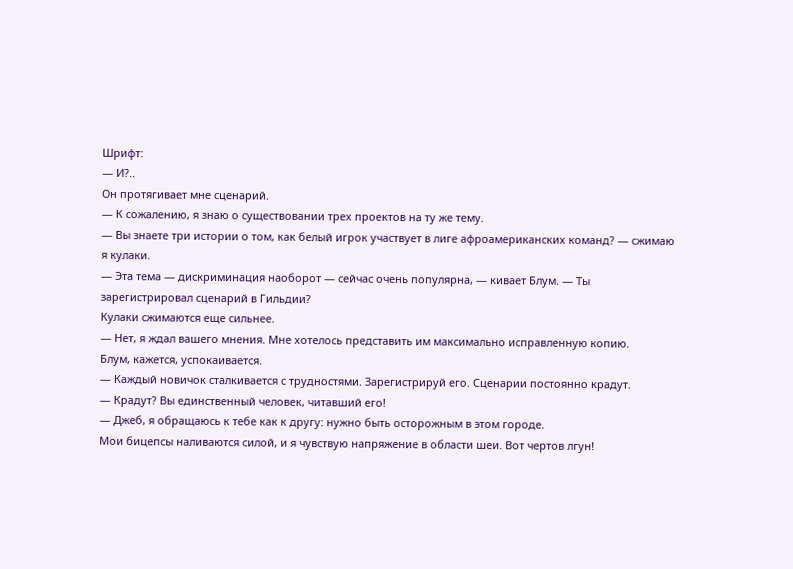Шрифт:
— И?..
Он протягивает мне сценарий.
— К сожалению, я знаю о существовании трех проектов на ту же тему.
— Вы знаете три истории о том, как белый игрок участвует в лиге афроамериканских команд? — сжимаю я кулаки.
— Эта тема — дискриминация наоборот — сейчас очень популярна, — кивает Блум. — Ты зарегистрировал сценарий в Гильдии?
Кулаки сжимаются еще сильнее.
— Нет, я ждал вашего мнения. Мне хотелось представить им максимально исправленную копию.
Блум, кажется, успокаивается.
— Каждый новичок сталкивается с трудностями. Зарегистрируй его. Сценарии постоянно крадут.
— Крадут? Вы единственный человек, читавший его!
— Джеб, я обращаюсь к тебе как к другу: нужно быть осторожным в этом городе.
Мои бицепсы наливаются силой, и я чувствую напряжение в области шеи. Вот чертов лгун!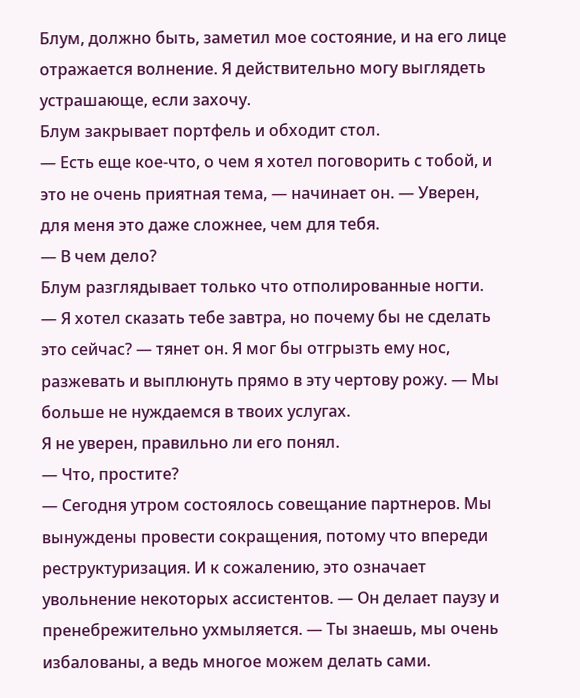Блум, должно быть, заметил мое состояние, и на его лице отражается волнение. Я действительно могу выглядеть устрашающе, если захочу.
Блум закрывает портфель и обходит стол.
— Есть еще кое-что, о чем я хотел поговорить с тобой, и это не очень приятная тема, — начинает он. — Уверен, для меня это даже сложнее, чем для тебя.
— В чем дело?
Блум разглядывает только что отполированные ногти.
— Я хотел сказать тебе завтра, но почему бы не сделать это сейчас? — тянет он. Я мог бы отгрызть ему нос, разжевать и выплюнуть прямо в эту чертову рожу. — Мы больше не нуждаемся в твоих услугах.
Я не уверен, правильно ли его понял.
— Что, простите?
— Сегодня утром состоялось совещание партнеров. Мы вынуждены провести сокращения, потому что впереди реструктуризация. И к сожалению, это означает увольнение некоторых ассистентов. — Он делает паузу и пренебрежительно ухмыляется. — Ты знаешь, мы очень избалованы, а ведь многое можем делать сами.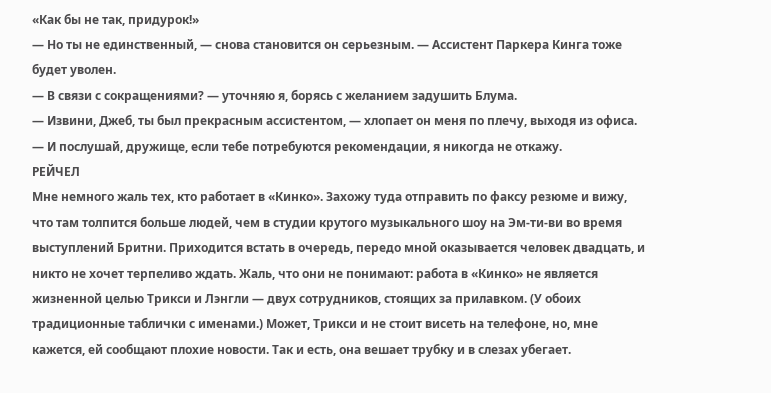«Как бы не так, придурок!»
— Но ты не единственный, — снова становится он серьезным. — Ассистент Паркера Кинга тоже будет уволен.
— В связи с сокращениями? — уточняю я, борясь с желанием задушить Блума.
— Извини, Джеб, ты был прекрасным ассистентом, — хлопает он меня по плечу, выходя из офиса. — И послушай, дружище, если тебе потребуются рекомендации, я никогда не откажу.
РЕЙЧЕЛ
Мне немного жаль тех, кто работает в «Кинко». Захожу туда отправить по факсу резюме и вижу, что там толпится больше людей, чем в студии крутого музыкального шоу на Эм-ти-ви во время выступлений Бритни. Приходится встать в очередь, передо мной оказывается человек двадцать, и никто не хочет терпеливо ждать. Жаль, что они не понимают: работа в «Кинко» не является жизненной целью Трикси и Лэнгли — двух сотрудников, стоящих за прилавком. (У обоих традиционные таблички с именами.) Может, Трикси и не стоит висеть на телефоне, но, мне кажется, ей сообщают плохие новости. Так и есть, она вешает трубку и в слезах убегает.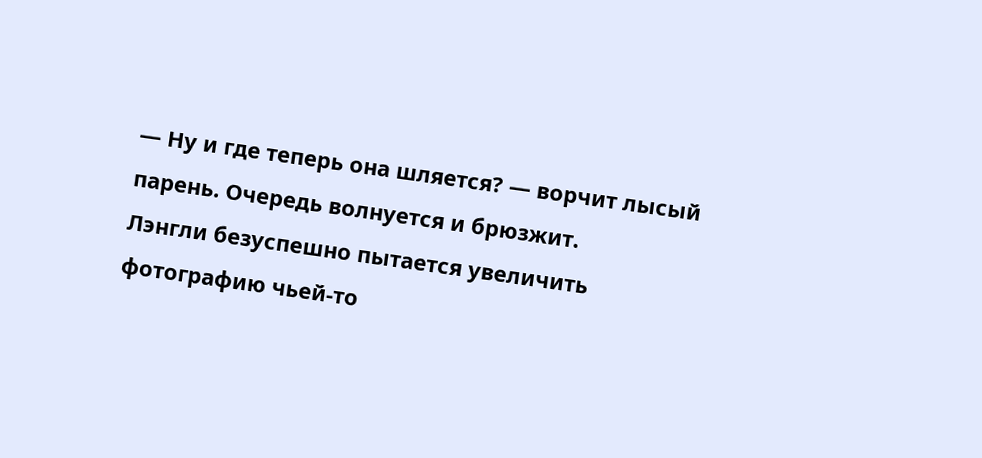— Ну и где теперь она шляется? — ворчит лысый парень. Очередь волнуется и брюзжит.
Лэнгли безуспешно пытается увеличить фотографию чьей-то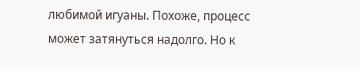любимой игуаны. Похоже, процесс может затянуться надолго. Но к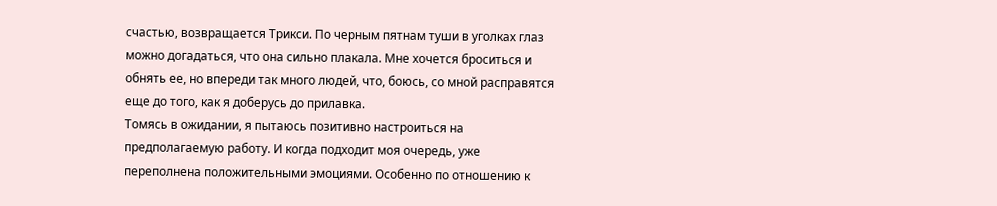счастью, возвращается Трикси. По черным пятнам туши в уголках глаз можно догадаться, что она сильно плакала. Мне хочется броситься и обнять ее, но впереди так много людей, что, боюсь, со мной расправятся еще до того, как я доберусь до прилавка.
Томясь в ожидании, я пытаюсь позитивно настроиться на предполагаемую работу. И когда подходит моя очередь, уже переполнена положительными эмоциями. Особенно по отношению к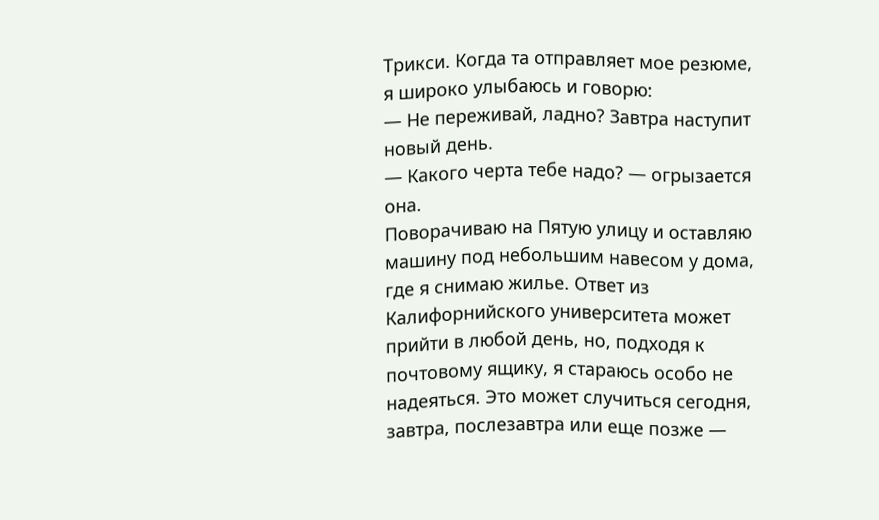Трикси. Когда та отправляет мое резюме, я широко улыбаюсь и говорю:
— Не переживай, ладно? Завтра наступит новый день.
— Какого черта тебе надо? — огрызается она.
Поворачиваю на Пятую улицу и оставляю машину под небольшим навесом у дома, где я снимаю жилье. Ответ из Калифорнийского университета может прийти в любой день, но, подходя к почтовому ящику, я стараюсь особо не надеяться. Это может случиться сегодня, завтра, послезавтра или еще позже —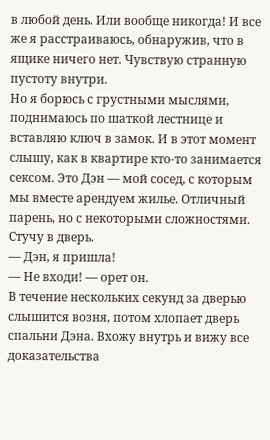в любой день. Или вообще никогда! И все же я расстраиваюсь, обнаружив, что в ящике ничего нет. Чувствую странную пустоту внутри.
Но я борюсь с грустными мыслями, поднимаюсь по шаткой лестнице и вставляю ключ в замок. И в этот момент слышу, как в квартире кто-то занимается сексом. Это Дэн — мой сосед, с которым мы вместе арендуем жилье. Отличный парень, но с некоторыми сложностями.
Стучу в дверь.
— Дэн, я пришла!
— Не входи! — орет он.
В течение нескольких секунд за дверью слышится возня, потом хлопает дверь спальни Дэна. Вхожу внутрь и вижу все доказательства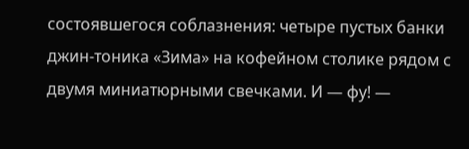состоявшегося соблазнения: четыре пустых банки джин-тоника «Зима» на кофейном столике рядом с двумя миниатюрными свечками. И — фу! —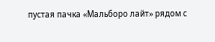пустая пачка «Мальборо лайт» рядом с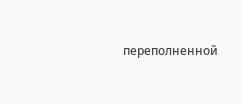переполненной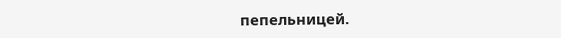пепельницей.